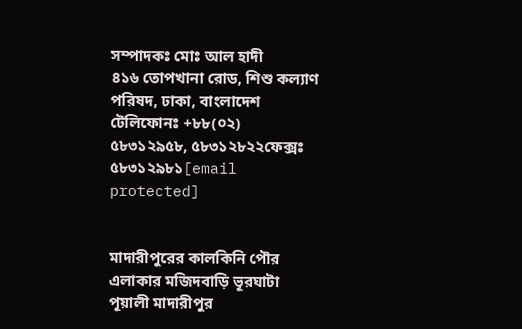সম্পাদকঃ মোঃ আল হাদী
৪১৬ তোপখানা রোড, শিশু কল্যাণ পরিষদ, ঢাকা, বাংলাদেশ
টেলিফোনঃ +৮৮(০২) ৫৮৩১২৯৫৮, ৫৮৩১২৮২২ফেক্সঃ ৫৮৩১২৯৮১[email protected]


মাদারীপুরের কালকিনি পৌর এলাকার মজিদবাড়ি ভূরঘাটা পূয়ালী মাদারীপুর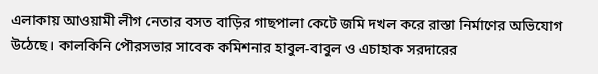এলাকায় আওয়ামী লীগ নেতার বসত বাড়ির গাছপালা কেটে জমি দখল করে রাস্তা নির্মাণের অভিযোগ উঠেছে। কালকিনি পৌরসভার সাবেক কমিশনার হাবুল-বাবুল ও এচাহাক সরদারের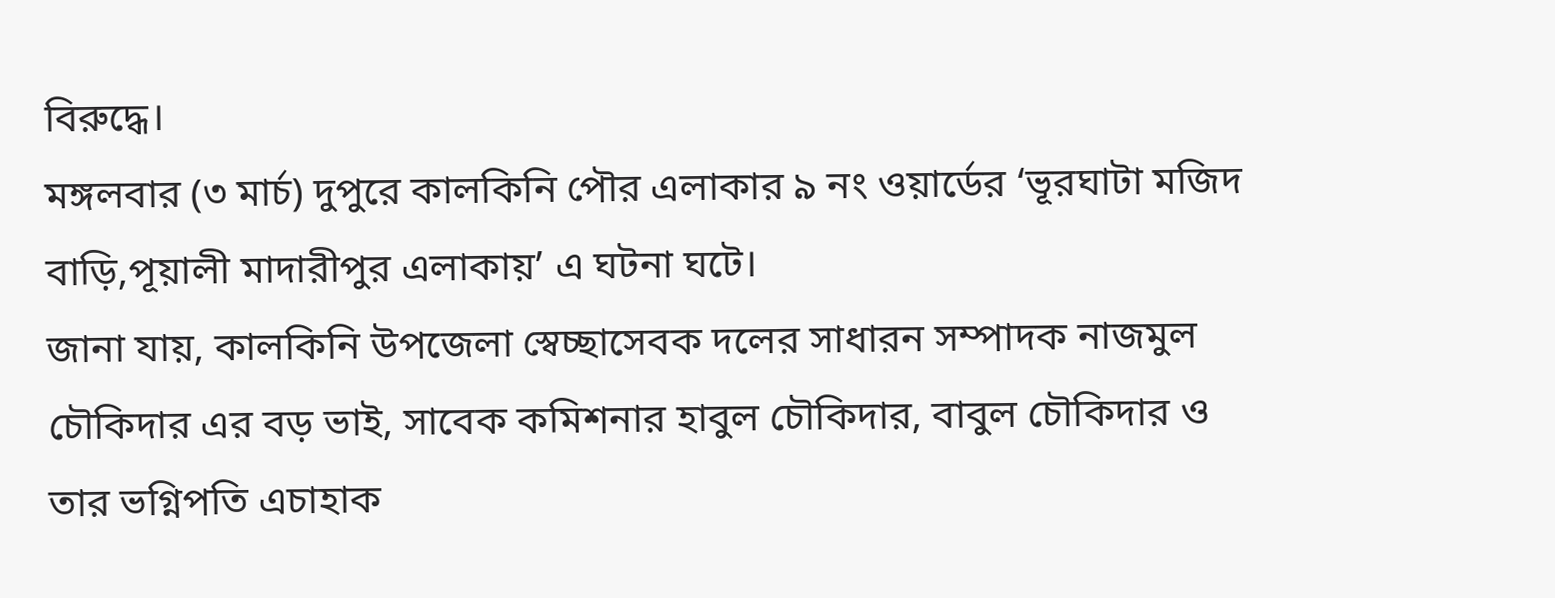বিরুদ্ধে।
মঙ্গলবার (৩ মার্চ) দুপুরে কালকিনি পৌর এলাকার ৯ নং ওয়ার্ডের ‘ভূরঘাটা মজিদ বাড়ি,পূয়ালী মাদারীপুর এলাকায়’ এ ঘটনা ঘটে।
জানা যায়, কালকিনি উপজেলা স্বেচ্ছাসেবক দলের সাধারন সম্পাদক নাজমুল চৌকিদার এর বড় ভাই, সাবেক কমিশনার হাবুল চৌকিদার, বাবুল চৌকিদার ও তার ভগ্নিপতি এচাহাক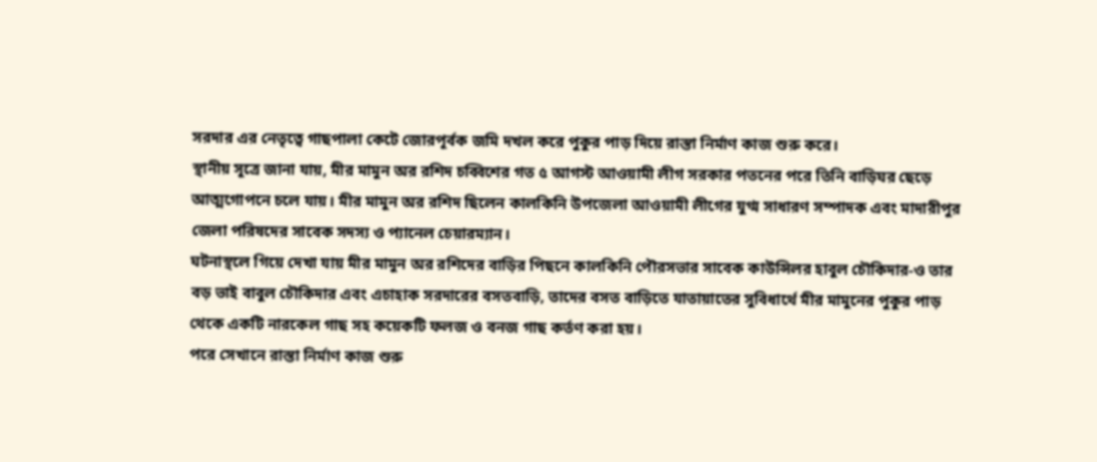সরদার এর নেতৃত্বে গাছপালা কেটে জোরপূর্বক জমি দখল করে পুকুর পাড় দিয়ে রাস্তা নির্মাণ কাজ শুরু করে।
স্থানীয় সূত্রে জানা যায়, মীর মামুন অর রশিদ চব্বিশের গত ৫ আগস্ট আওয়ামী লীগ সরকার পতনের পরে তিনি বাড়িঘর ছেড়ে আত্মগোপনে চলে যায়। মীর মামুন অর রশিদ ছিলেন কালকিনি উপজেলা আওয়ামী লীগের যুগ্ম সাধারণ সম্পাদক এবং মাদারীপুর জেলা পরিষদের সাবেক সদস্য ও প্যানেল চেয়ারম্যান।
ঘটনাস্থলে গিয়ে দেখা যায় মীর মামুন অর রশিদের বাড়ির পিছনে কালকিনি পৌরসভার সাবেক কাউন্সিলর হাবুল চৌকিদার-ও তার বড় ভাই বাবুল চৌকিদার এবং এচাহাক সরদারের বসতবাড়ি, তাদের বসত বাড়িতে যাতায়াতের সুবিধার্থে মীর মামুনের পুকুর পাড় থেকে একটি নারকেল গাছ সহ কয়েকটি ফলজ ও বনজ গাছ কর্তণ করা হয়।
পরে সেখানে রাস্তা নির্মাণ কাজ শুরু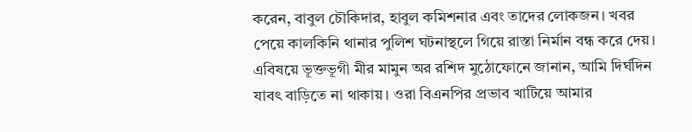করেন, বাবুল চৌকিদার, হাবুল কমিশনার এবং তাদের লোকজন। খবর পেয়ে কালকিনি থানার পুলিশ ঘটনাস্থলে গিয়ে রাস্তা নির্মান বন্ধ করে দেয়।
এবিষয়ে ভূক্তভূগী মীর মামুন অর রশিদ মুঠোফোনে জানান, আমি দির্ঘদিন যাবৎ বাড়িতে না থাকায়। ওরা বিএনপির প্রভাব খাটিয়ে আমার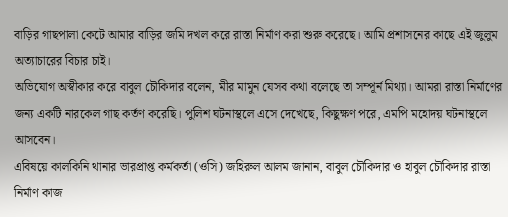বাড়ির গাছপালা কেটে আমার বাড়ির জমি দখল করে রাস্তা নির্মাণ করা শুরু করেছে। আমি প্রশাসনের কাছে এই জুলুম অত্যাচারের বিচার চাই।
অভিযোগ অস্বীকার করে বাবুল চৌকিদার বলেন, মীর মামুন যেসব কথা বলেছে তা সম্পূর্ন মিথ্যা। আমরা রাস্তা নির্মাণের জন্য একটি নারকেল গাছ কর্তণ করেছি। পুলিশ ঘটনাস্থলে এসে দেখেছে, কিছুক্ষণ পরে, এমপি মহোদয় ঘটনাস্থলে আসবেন।
এবিষয়ে কালকিনি থানার ভারপ্রাপ্ত কর্মকর্তা (ওসি) জহিরুল আলম জানান, বাবুল চৌকিদার ও হাবুল চৌকিদার রাস্তা নির্মাণ কাজ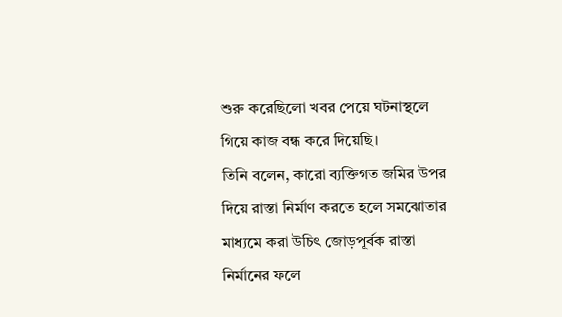শুরু করেছিলো খবর পেয়ে ঘটনাস্থলে গিয়ে কাজ বন্ধ করে দিয়েছি।
তিনি বলেন, কারো ব্যক্তিগত জমির উপর দিয়ে রাস্তা নির্মাণ করতে হলে সমঝোতার মাধ্যমে করা উচিৎ জোড়পূর্বক রাস্তা নির্মানের ফলে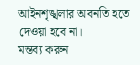আইনশৃঙ্খলার অবনতি হতে দেওয়া হবে না।
মন্তব্য করুন